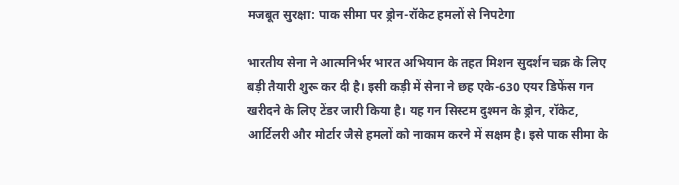मजबूत सुरक्षा: पाक सीमा पर ड्रोन-रॉकेट हमलों से निपटेगा

भारतीय सेना ने आत्मनिर्भर भारत अभियान के तहत मिशन सुदर्शन चक्र के लिए बड़ी तैयारी शुरू कर दी है। इसी कड़ी में सेना ने छह एके-630 एयर डिफेंस गन खरीदने के लिए टेंडर जारी किया है। यह गन सिस्टम दुश्मन के ड्रोन, रॉकेट, आर्टिलरी और मोर्टार जैसे हमलों को नाकाम करने में सक्षम है। इसे पाक सीमा के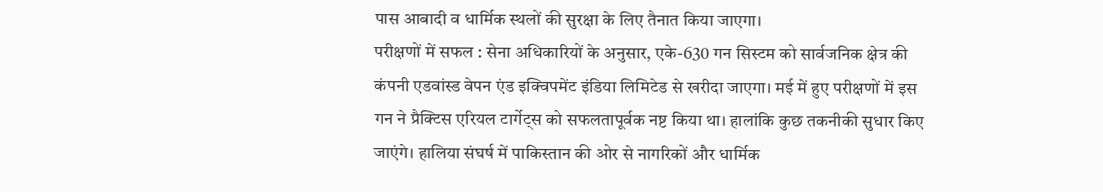पास आबादी व धार्मिक स्थलों की सुरक्षा के लिए तैनात किया जाएगा।
परीक्षणों में सफल : सेना अधिकारियों के अनुसार, एके-630 गन सिस्टम को सार्वजनिक क्षेत्र की कंपनी एडवांस्ड वेपन एंड इक्विपमेंट इंडिया लिमिटेड से खरीदा जाएगा। मई में हुए परीक्षणों में इस गन ने प्रैक्टिस एरियल टार्गेट्स को सफलतापूर्वक नष्ट किया था। हालांकि कुछ तकनीकी सुधार किए जाएंगे। हालिया संघर्ष में पाकिस्तान की ओर से नागरिकों और धार्मिक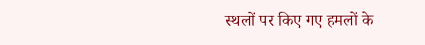स्थलों पर किए गए हमलों के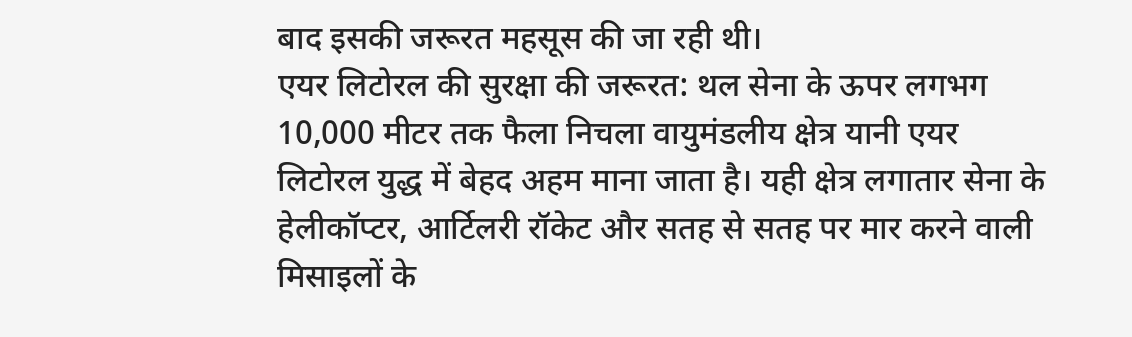बाद इसकी जरूरत महसूस की जा रही थी।
एयर लिटोरल की सुरक्षा की जरूरत: थल सेना के ऊपर लगभग 10,000 मीटर तक फैला निचला वायुमंडलीय क्षेत्र यानी एयर लिटोरल युद्ध में बेहद अहम माना जाता है। यही क्षेत्र लगातार सेना के हेलीकॉप्टर, आर्टिलरी रॉकेट और सतह से सतह पर मार करने वाली मिसाइलों के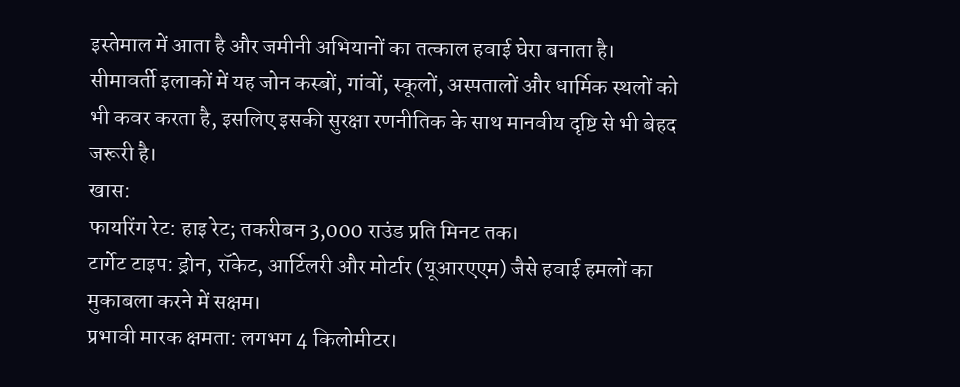इस्तेमाल में आता है और जमीनी अभियानों का तत्काल हवाई घेरा बनाता है। सीमावर्ती इलाकों में यह जोन कस्बों, गांवों, स्कूलों, अस्पतालों और धार्मिक स्थलों को भी कवर करता है, इसलिए इसकी सुरक्षा रणनीतिक के साथ मानवीय दृष्टि से भी बेहद जरूरी है।
खास:
फायरिंग रेट: हाइ रेट; तकरीबन 3,000 राउंड प्रति मिनट तक।
टार्गेट टाइप: ड्रोन, रॉकेट, आर्टिलरी और मोर्टार (यूआरएएम) जैसे हवाई हमलों का मुकाबला करने में सक्षम।
प्रभावी मारक क्षमता: लगभग 4 किलोमीटर।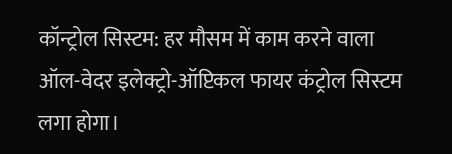कॉन्ट्रोल सिस्टम: हर मौसम में काम करने वाला ऑल-वेदर इलेक्ट्रो-ऑप्टिकल फायर कंट्रोल सिस्टम लगा होगा।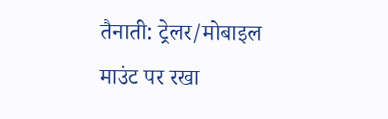तैनाती: ट्रेलर/मोबाइल माउंट पर रखा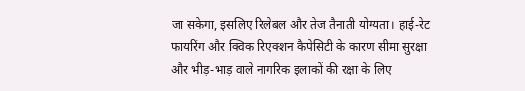जा सकेगा, इसलिए रिलेबल और तेज तैनाती योग्यता। हाई-रेट फायरिंग और क्विक रिएक्शन कैपेसिटी के कारण सीमा सुरक्षा और भीड़-भाड़ वाले नागरिक इलाकों की रक्षा के लिए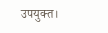उपयुक्त।